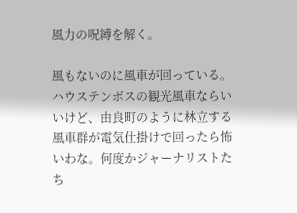風力の呪縛を解く。

風もないのに風車が回っている。ハウステンボスの観光風車ならいいけど、由良町のように林立する風車群が電気仕掛けで回ったら怖いわな。何度かジャーナリストたち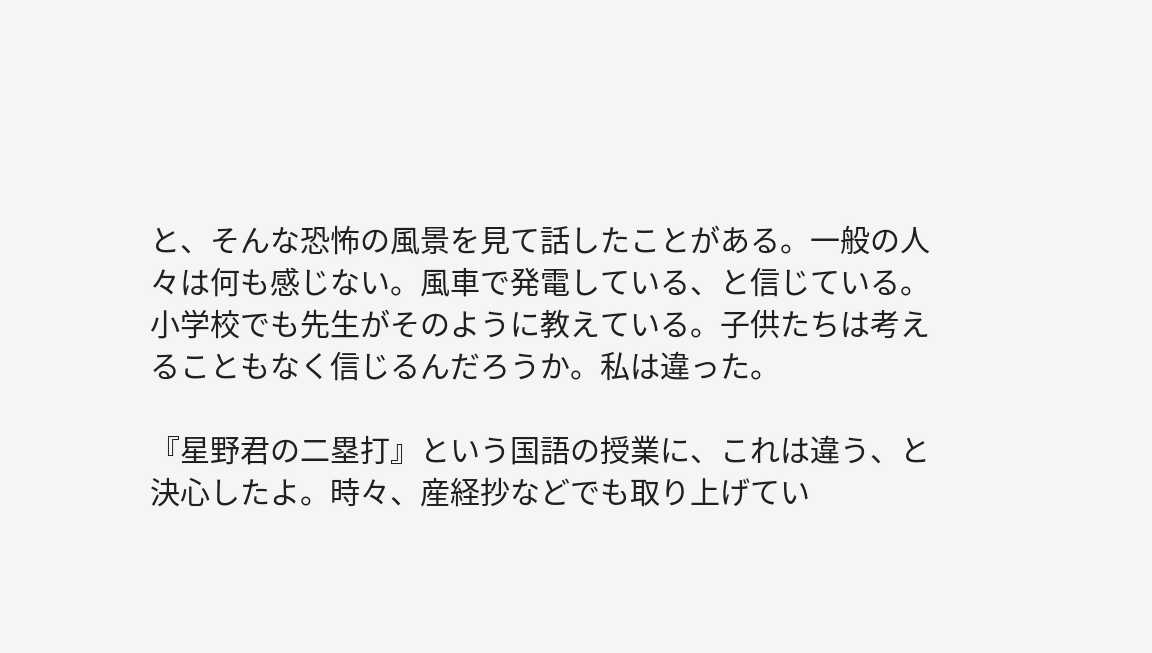と、そんな恐怖の風景を見て話したことがある。一般の人々は何も感じない。風車で発電している、と信じている。小学校でも先生がそのように教えている。子供たちは考えることもなく信じるんだろうか。私は違った。

『星野君の二塁打』という国語の授業に、これは違う、と決心したよ。時々、産経抄などでも取り上げてい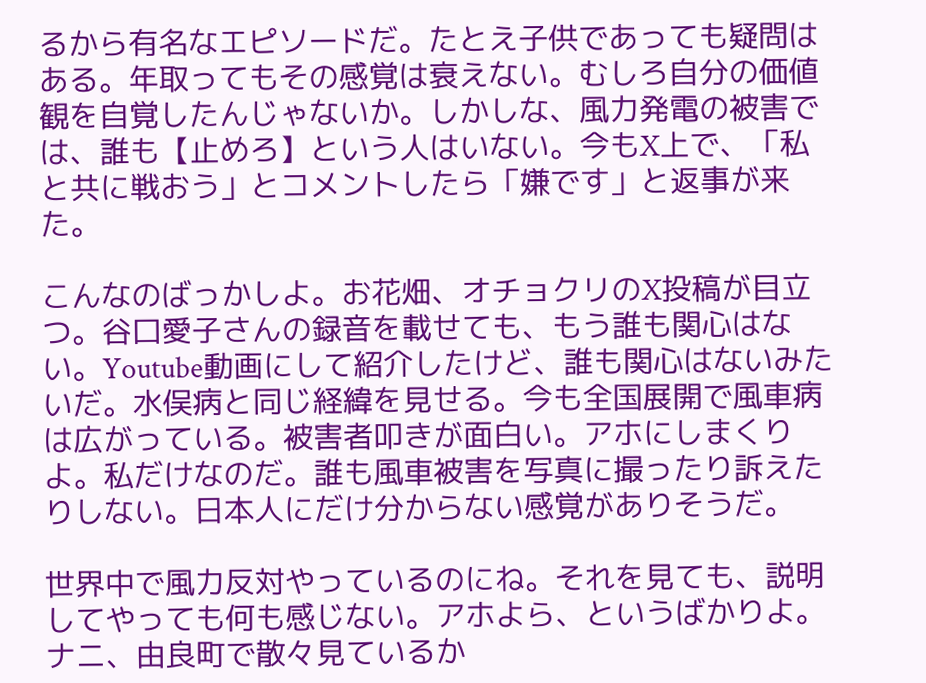るから有名なエピソードだ。たとえ子供であっても疑問はある。年取ってもその感覚は衰えない。むしろ自分の価値観を自覚したんじゃないか。しかしな、風力発電の被害では、誰も【止めろ】という人はいない。今もX上で、「私と共に戦おう」とコメントしたら「嫌です」と返事が来た。

こんなのばっかしよ。お花畑、オチョクリのX投稿が目立つ。谷口愛子さんの録音を載せても、もう誰も関心はない。Youtube動画にして紹介したけど、誰も関心はないみたいだ。水俣病と同じ経緯を見せる。今も全国展開で風車病は広がっている。被害者叩きが面白い。アホにしまくりよ。私だけなのだ。誰も風車被害を写真に撮ったり訴えたりしない。日本人にだけ分からない感覚がありそうだ。

世界中で風力反対やっているのにね。それを見ても、説明してやっても何も感じない。アホよら、というばかりよ。ナニ、由良町で散々見ているか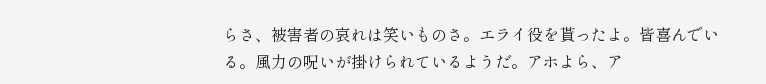らさ、被害者の哀れは笑いものさ。エライ役を貰ったよ。皆喜んでいる。風力の呪いが掛けられているようだ。アホよら、ア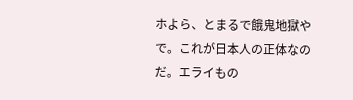ホよら、とまるで餓鬼地獄やで。これが日本人の正体なのだ。エライもの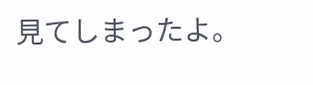見てしまったよ。